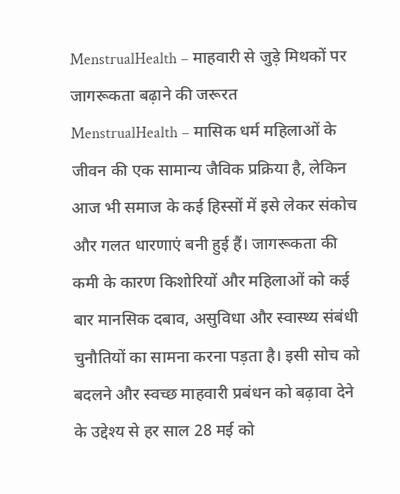MenstrualHealth – माहवारी से जुड़े मिथकों पर जागरूकता बढ़ाने की जरूरत
MenstrualHealth – मासिक धर्म महिलाओं के जीवन की एक सामान्य जैविक प्रक्रिया है, लेकिन आज भी समाज के कई हिस्सों में इसे लेकर संकोच और गलत धारणाएं बनी हुई हैं। जागरूकता की कमी के कारण किशोरियों और महिलाओं को कई बार मानसिक दबाव, असुविधा और स्वास्थ्य संबंधी चुनौतियों का सामना करना पड़ता है। इसी सोच को बदलने और स्वच्छ माहवारी प्रबंधन को बढ़ावा देने के उद्देश्य से हर साल 28 मई को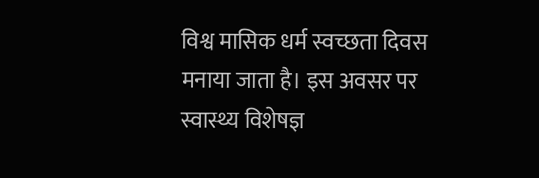विश्व मासिक धर्म स्वच्छता दिवस मनाया जाता है। इस अवसर पर स्वास्थ्य विशेषज्ञ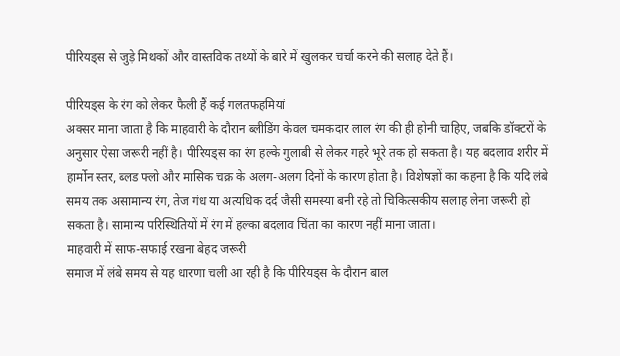पीरियड्स से जुड़े मिथकों और वास्तविक तथ्यों के बारे में खुलकर चर्चा करने की सलाह देते हैं।

पीरियड्स के रंग को लेकर फैली हैं कई गलतफहमियां
अक्सर माना जाता है कि माहवारी के दौरान ब्लीडिंग केवल चमकदार लाल रंग की ही होनी चाहिए, जबकि डॉक्टरों के अनुसार ऐसा जरूरी नहीं है। पीरियड्स का रंग हल्के गुलाबी से लेकर गहरे भूरे तक हो सकता है। यह बदलाव शरीर में हार्मोन स्तर, ब्लड फ्लो और मासिक चक्र के अलग-अलग दिनों के कारण होता है। विशेषज्ञों का कहना है कि यदि लंबे समय तक असामान्य रंग, तेज गंध या अत्यधिक दर्द जैसी समस्या बनी रहे तो चिकित्सकीय सलाह लेना जरूरी हो सकता है। सामान्य परिस्थितियों में रंग में हल्का बदलाव चिंता का कारण नहीं माना जाता।
माहवारी में साफ-सफाई रखना बेहद जरूरी
समाज में लंबे समय से यह धारणा चली आ रही है कि पीरियड्स के दौरान बाल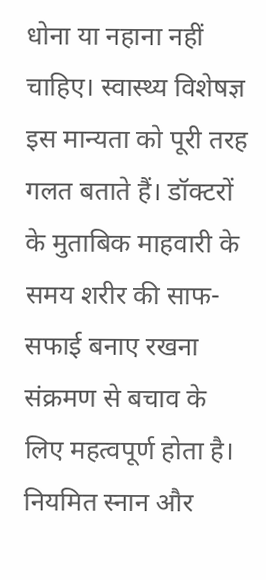धोना या नहाना नहीं चाहिए। स्वास्थ्य विशेषज्ञ इस मान्यता को पूरी तरह गलत बताते हैं। डॉक्टरों के मुताबिक माहवारी के समय शरीर की साफ-सफाई बनाए रखना संक्रमण से बचाव के लिए महत्वपूर्ण होता है। नियमित स्नान और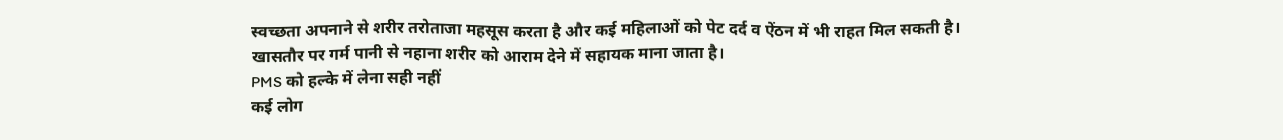स्वच्छता अपनाने से शरीर तरोताजा महसूस करता है और कई महिलाओं को पेट दर्द व ऐंठन में भी राहत मिल सकती है। खासतौर पर गर्म पानी से नहाना शरीर को आराम देने में सहायक माना जाता है।
PMS को हल्के में लेना सही नहीं
कई लोग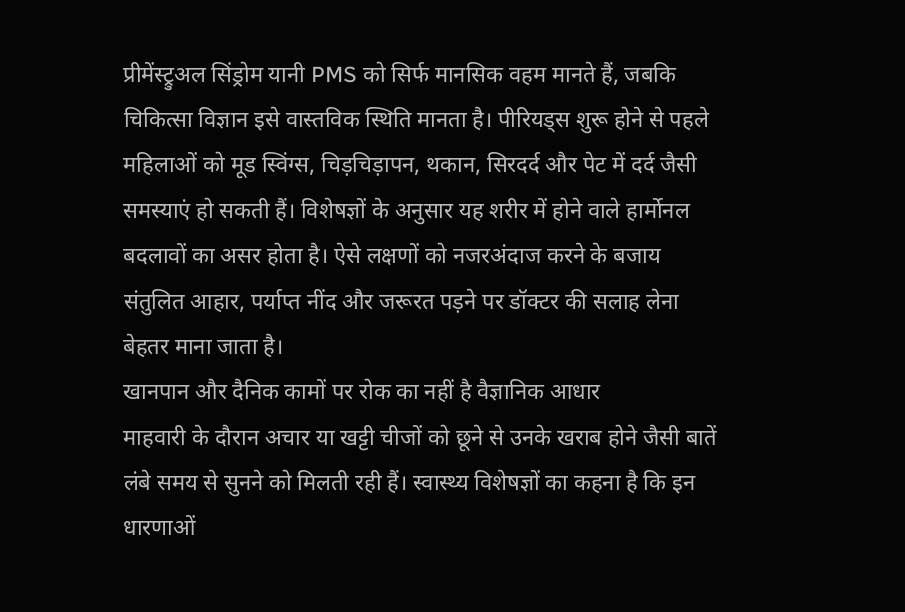प्रीमेंस्ट्रुअल सिंड्रोम यानी PMS को सिर्फ मानसिक वहम मानते हैं, जबकि चिकित्सा विज्ञान इसे वास्तविक स्थिति मानता है। पीरियड्स शुरू होने से पहले महिलाओं को मूड स्विंग्स, चिड़चिड़ापन, थकान, सिरदर्द और पेट में दर्द जैसी समस्याएं हो सकती हैं। विशेषज्ञों के अनुसार यह शरीर में होने वाले हार्मोनल बदलावों का असर होता है। ऐसे लक्षणों को नजरअंदाज करने के बजाय संतुलित आहार, पर्याप्त नींद और जरूरत पड़ने पर डॉक्टर की सलाह लेना बेहतर माना जाता है।
खानपान और दैनिक कामों पर रोक का नहीं है वैज्ञानिक आधार
माहवारी के दौरान अचार या खट्टी चीजों को छूने से उनके खराब होने जैसी बातें लंबे समय से सुनने को मिलती रही हैं। स्वास्थ्य विशेषज्ञों का कहना है कि इन धारणाओं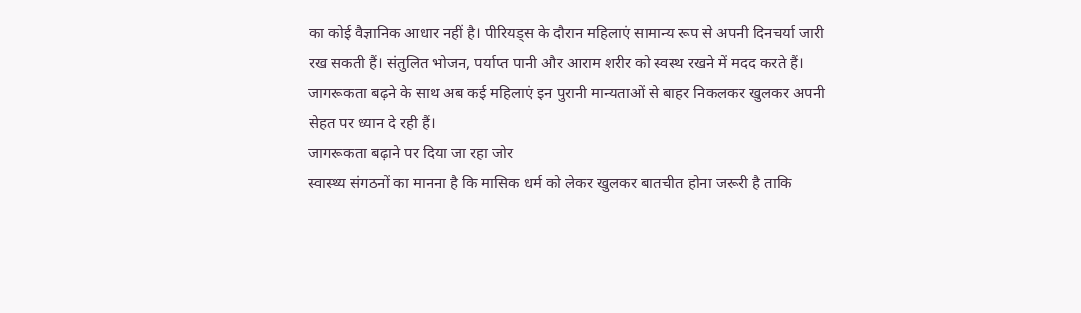का कोई वैज्ञानिक आधार नहीं है। पीरियड्स के दौरान महिलाएं सामान्य रूप से अपनी दिनचर्या जारी रख सकती हैं। संतुलित भोजन, पर्याप्त पानी और आराम शरीर को स्वस्थ रखने में मदद करते हैं। जागरूकता बढ़ने के साथ अब कई महिलाएं इन पुरानी मान्यताओं से बाहर निकलकर खुलकर अपनी सेहत पर ध्यान दे रही हैं।
जागरूकता बढ़ाने पर दिया जा रहा जोर
स्वास्थ्य संगठनों का मानना है कि मासिक धर्म को लेकर खुलकर बातचीत होना जरूरी है ताकि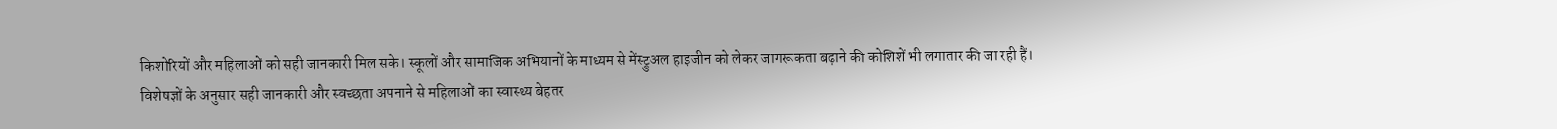किशोरियों और महिलाओं को सही जानकारी मिल सके। स्कूलों और सामाजिक अभियानों के माध्यम से मेंस्ट्रुअल हाइजीन को लेकर जागरूकता बढ़ाने की कोशिशें भी लगातार की जा रही हैं। विशेषज्ञों के अनुसार सही जानकारी और स्वच्छता अपनाने से महिलाओं का स्वास्थ्य बेहतर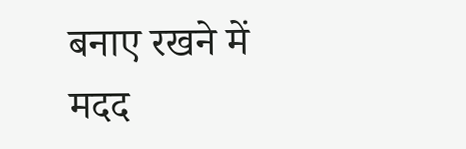बनाए रखने में मदद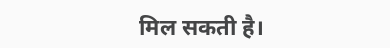मिल सकती है।